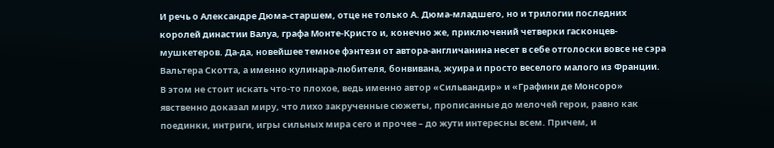И речь о Александре Дюма-старшем, отце не только А. Дюма-младшего, но и трилогии последних королей династии Валуа, графа Монте-Кристо и, конечно же, приключений четверки гасконцев-мушкетеров. Да-да, новейшее темное фэнтези от автора-англичанина несет в себе отголоски вовсе не сэра Вальтера Скотта, а именно кулинара-любителя, бонвивана, жуира и просто веселого малого из Франции.
В этом не стоит искать что-то плохое, ведь именно автор «Сильвандир» и «Графини де Монсоро» явственно доказал миру, что лихо закрученные сюжеты, прописанные до мелочей герои, равно как поединки, интриги, игры сильных мира сего и прочее – до жути интересны всем. Причем, и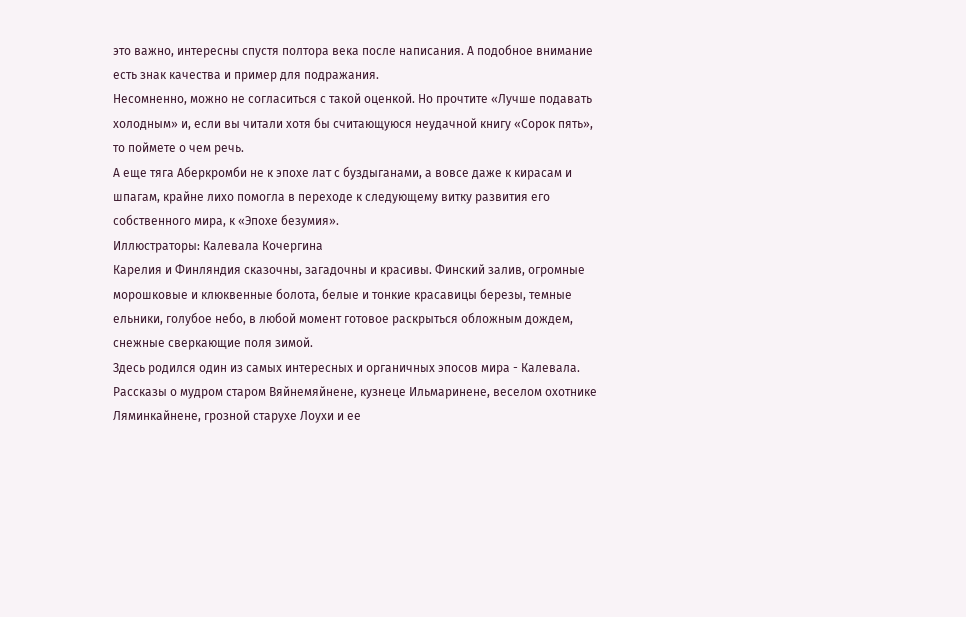это важно, интересны спустя полтора века после написания. А подобное внимание есть знак качества и пример для подражания.
Несомненно, можно не согласиться с такой оценкой. Но прочтите «Лучше подавать холодным» и, если вы читали хотя бы считающуюся неудачной книгу «Сорок пять», то поймете о чем речь.
А еще тяга Аберкромби не к эпохе лат с буздыганами, а вовсе даже к кирасам и шпагам, крайне лихо помогла в переходе к следующему витку развития его собственного мира, к «Эпохе безумия».
Иллюстраторы: Калевала Кочергина
Карелия и Финляндия сказочны, загадочны и красивы. Финский залив, огромные морошковые и клюквенные болота, белые и тонкие красавицы березы, темные ельники, голубое небо, в любой момент готовое раскрыться обложным дождем, снежные сверкающие поля зимой.
Здесь родился один из самых интересных и органичных эпосов мира - Калевала. Рассказы о мудром старом Вяйнемяйнене, кузнеце Ильмаринене, веселом охотнике Ляминкайнене, грозной старухе Лоухи и ее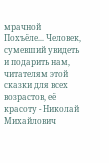мрачной Похъёле... Человек, сумевший увидеть и подарить нам, читателям этой сказки для всех возрастов, её красоту - Николай Михайлович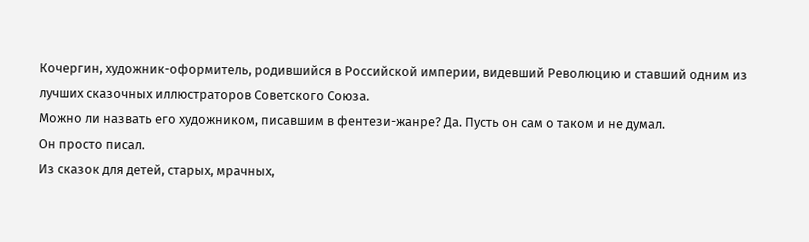Кочергин, художник-оформитель, родившийся в Российской империи, видевший Революцию и ставший одним из лучших сказочных иллюстраторов Советского Союза.
Можно ли назвать его художником, писавшим в фентези-жанре? Да. Пусть он сам о таком и не думал.
Он просто писал.
Из сказок для детей, старых, мрачных,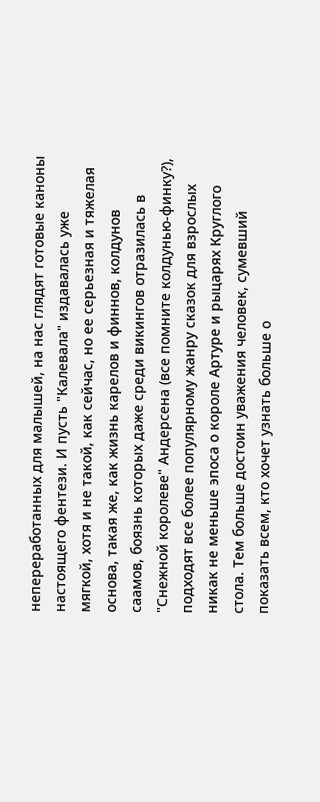непереработанных для малышей, на нас глядят готовые каноны настоящего фентези. И пусть "Калевала" издавалась уже мягкой, хотя и не такой, как сейчас, но ее серьезная и тяжелая основа, такая же, как жизнь карелов и финнов, колдунов саамов, боязнь которых даже среди викингов отразилась в "Снежной королеве" Андерсена (все помните колдунью-финку?), подходят все более популярному жанру сказок для взрослых никак не меньше эпоса о короле Артуре и рыцарях Круглого стола. Тем больше достоин уважения человек, сумевший показать всем, кто хочет узнать больше о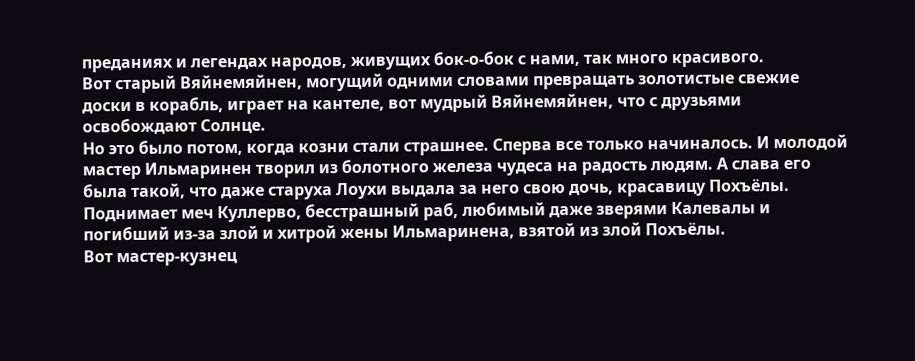преданиях и легендах народов, живущих бок-о-бок с нами, так много красивого.
Вот старый Вяйнемяйнен, могущий одними словами превращать золотистые свежие доски в корабль, играет на кантеле, вот мудрый Вяйнемяйнен, что с друзьями освобождают Солнце.
Но это было потом, когда козни стали страшнее. Сперва все только начиналось. И молодой мастер Ильмаринен творил из болотного железа чудеса на радость людям. А слава его была такой, что даже старуха Лоухи выдала за него свою дочь, красавицу Похъёлы.
Поднимает меч Куллерво, бесстрашный раб, любимый даже зверями Калевалы и погибший из-за злой и хитрой жены Ильмаринена, взятой из злой Похъёлы.
Вот мастер-кузнец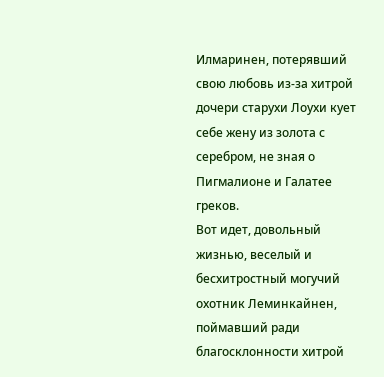Илмаринен, потерявший свою любовь из-за хитрой дочери старухи Лоухи кует себе жену из золота с серебром, не зная о Пигмалионе и Галатее греков.
Вот идет, довольный жизнью, веселый и бесхитростный могучий охотник Леминкайнен, поймавший ради благосклонности хитрой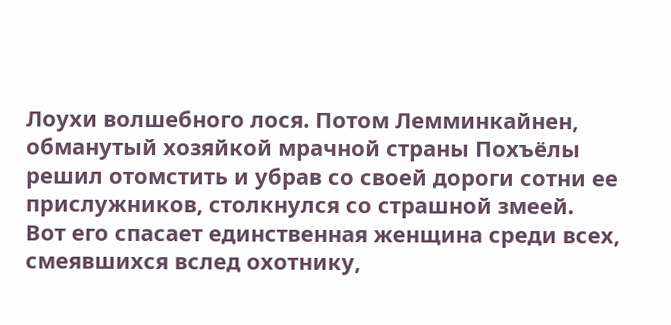Лоухи волшебного лося. Потом Лемминкайнен, обманутый хозяйкой мрачной страны Похъёлы решил отомстить и убрав со своей дороги сотни ее прислужников, столкнулся со страшной змеей.
Вот его спасает единственная женщина среди всех, смеявшихся вслед охотнику,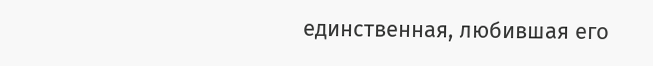единственная, любившая его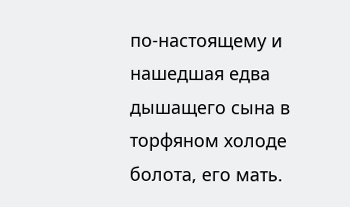по-настоящему и нашедшая едва дышащего сына в торфяном холоде болота, его мать.